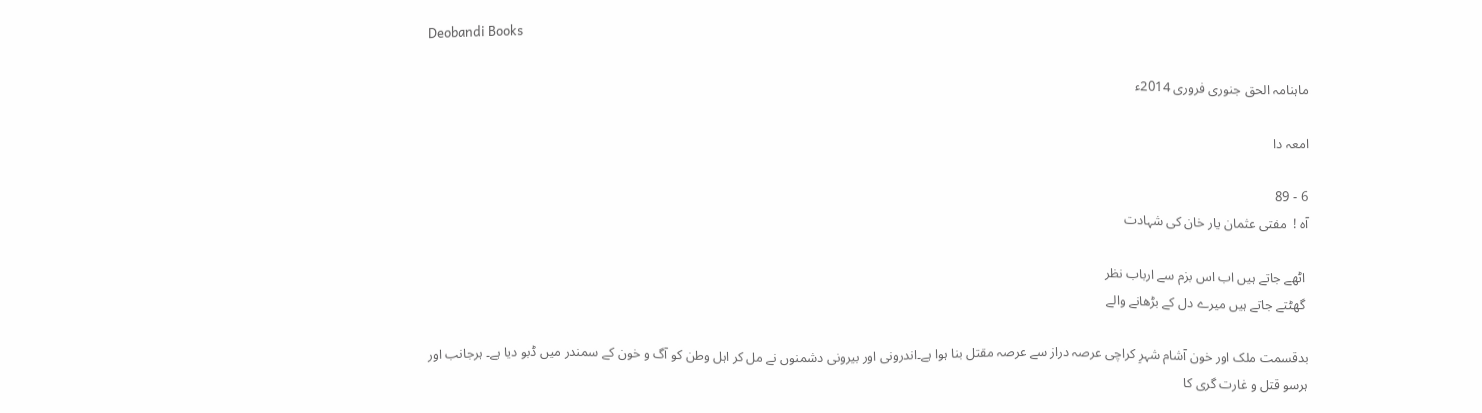Deobandi Books

ماہنامہ الحق جنوری فروری 2014ء

امعہ دا

6 - 89
آہ !  مفتی عثمان یار خان کی شہادت

 اٹھے جاتے ہیں اب اس بزم سے ارباب نظر
 گھٹتے جاتے ہیں میرے دل کے بڑھانے والے

بدقسمت ملک اور خون آشام شہرِ کراچی عرصہ دراز سے عرصہ مقتل بنا ہوا ہے۔اندرونی اور بیرونی دشمنوں نے مل کر اہل وطن کو آگ و خون کے سمندر میں ڈبو دیا ہے۔ ہرجانب اور ہرسو قتل و غارت گری کا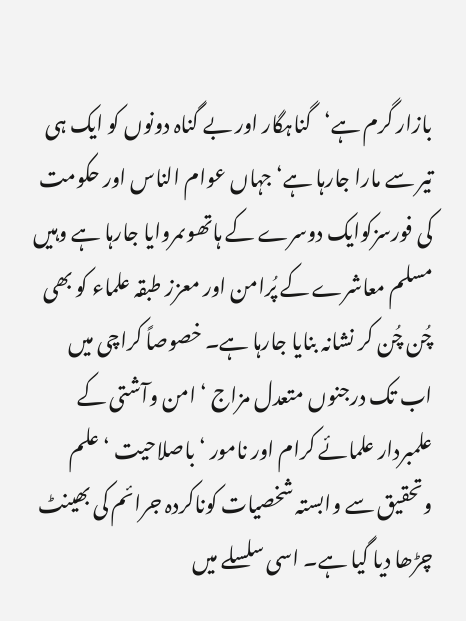بازار گرم ہے‘گناہگار اور بے گناہ دونوں کو ایک ہی تیر سے مارا جارہا ہے‘ جہاں عوام الناس اور حکومت کی فورسزکوایک دوسرے کے ہاتھوںمروایا جارہا ہے وہیں مسلم معاشرے کے پُرامن اور معزز طبقہ علماء کو بھی چُن چُن کر نشانہ بنایا جارہا ہے۔ خصوصاً کراچی میں اب تک درجنوں متعدل مزاج ‘ امن وآشتی کے علمبردار علمائے کرام اور نامور ‘باصلاحیت ‘علم وتحقیق سے وابستہ شخصیات کوناکردہ جرائم کی بھینٹ چڑھا دیا گیا ہے۔ اسی سلسلے میں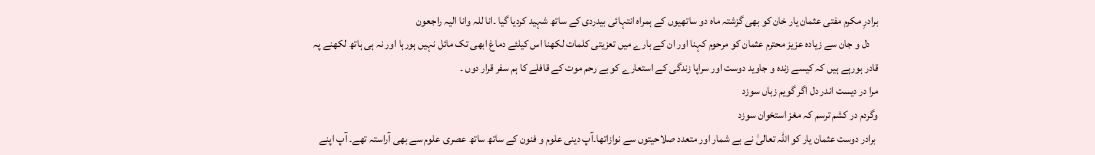برادرِ مکرم مفتی عثمان یار خان کو بھی گزشتہ ماہ دو ساتھیوں کے ہمراہ انتہائی بیدردی کے ساتھ شہید کردیا گیا ۔انا للہ وانا الیہ راجعون
    دل و جان سے زیادہ عزیز محترم عثمان کو مرحوم کہنا اور ان کے بارے میں تعزیتی کلمات لکھنا اس کیلئے دماغ ابھی تک مائل نہیں ہورہا اور نہ ہی ہاتھ لکھنے پہ قادر ہورہے ہیں کہ کیسے زندہ و جاوید دوست اور سراپا زندگی کے استعارے کو بے رحم موت کے قافلے کا ہم سفر قرار دوں ۔
مرا در دیست اندر دل اگر گویم زباں سوزد
وگردم در کشم ترسم کہ مغز استخوان سوزد
 برادر دوست عثمان یار کو اللہ تعالیٰ نے بے شمار اور متعدد صلاحیتوں سے نوازاتھا۔آپ دینی علوم و فنون کے ساتھ ساتھ عصری علوم سے بھی آراستہ تھے۔ آپ اپنے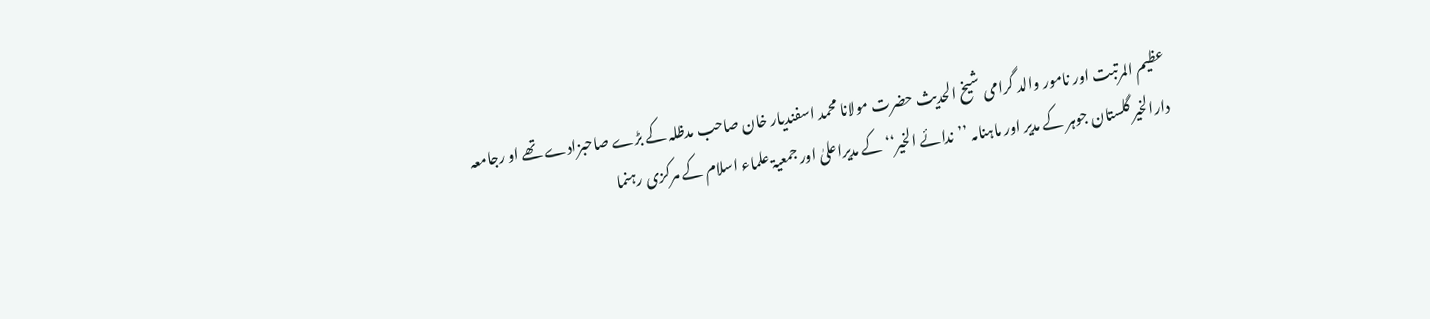عظیم المرتبت اور نامور والد گرامی شیخ الحدیث حضرت مولانا محمد اسفندیار خان صاحب مدظلہ کے بڑے صاحبزادے تھے او رجامعہ دارالخیر گلستان جوہر کے مدیر اور ماہنامہ ’’ندائے الخیر‘‘ کے مدیراعلیٰ اور جمعیۃ علماء اسلام کے مرکزی رہنما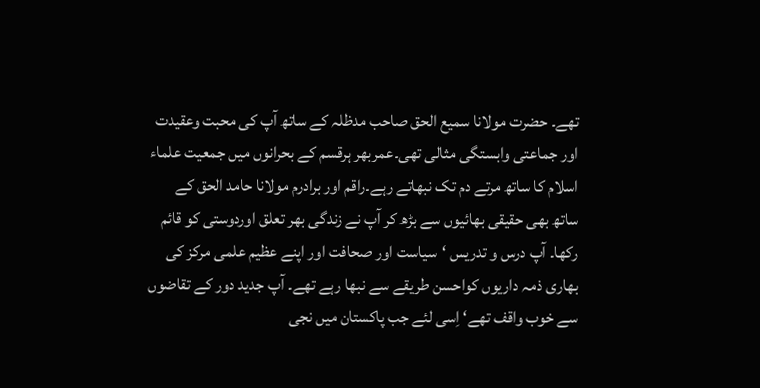تھے۔ حضرت مولانا سمیع الحق صاحب مدظلہ کے ساتھ آپ کی محبت وعقیدت اور جماعتی وابستگی مثالی تھی۔عمربھر ہرقسم کے بحرانوں میں جمعیت علماء اسلام کا ساتھ مرتے دم تک نبھاتے رہے۔راقم اور برادرم مولانا حامد الحق کے ساتھ بھی حقیقی بھائیوں سے بڑھ کر آپ نے زندگی بھر تعلق اوردوستی کو قائم رکھا۔ آپ درس و تدریس ‘سیاست اور صحافت اور اپنے عظیم علمی مرکز کی بھاری ذمہ داریوں کواحسن طریقے سے نبھا رہے تھے۔ آپ جدید دور کے تقاضوں سے خوب واقف تھے‘ اِسی لئے جب پاکستان میں نجی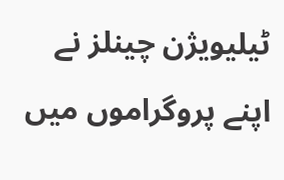ٹیلیویژن چینلز نے اپنے پروگراموں میں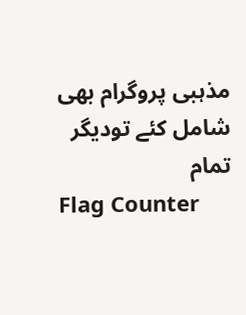مذہبی پروگرام بھی شامل کئے تودیگر تمام
Flag Counter